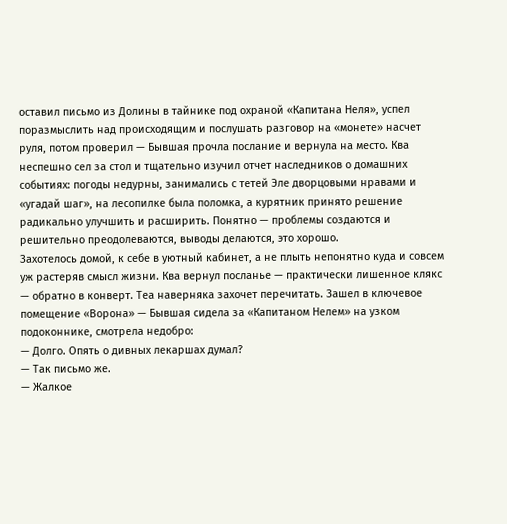оставил письмо из Долины в тайнике под охраной «Капитана Неля», успел поразмыслить над происходящим и послушать разговор на «монете» насчет руля, потом проверил — Бывшая прочла послание и вернула на место. Ква неспешно сел за стол и тщательно изучил отчет наследников о домашних событиях: погоды недурны, занимались с тетей Эле дворцовыми нравами и «угадай шаг», на лесопилке была поломка, а курятник принято решение радикально улучшить и расширить. Понятно — проблемы создаются и решительно преодолеваются, выводы делаются, это хорошо.
Захотелось домой, к себе в уютный кабинет, а не плыть непонятно куда и совсем уж растеряв смысл жизни. Ква вернул посланье — практически лишенное клякс — обратно в конверт. Теа наверняка захочет перечитать. Зашел в ключевое помещение «Ворона» — Бывшая сидела за «Капитаном Нелем» на узком подоконнике, смотрела недобро:
— Долго. Опять о дивных лекаршах думал?
— Так письмо же.
— Жалкое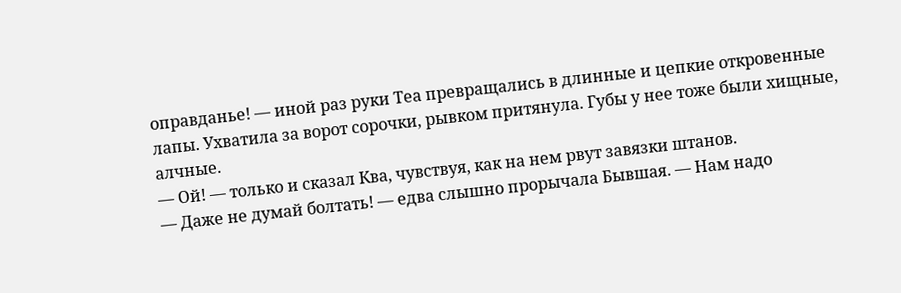оправданье! — иной раз руки Теа превращались в длинные и цепкие откровенные лапы. Ухватила за ворот сорочки, рывком притянула. Губы у нее тоже были хищные, алчные.
— Ой! — только и сказал Ква, чувствуя, как на нем рвут завязки штанов.
— Даже не думай болтать! — едва слышно прорычала Бывшая. — Нам надо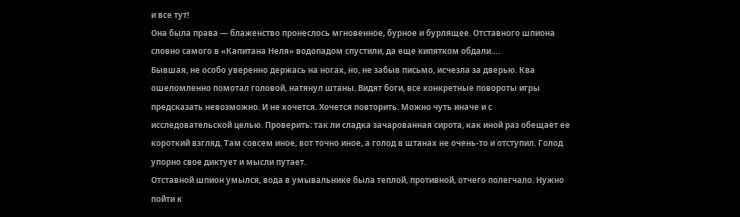и все тут!
Она была права — блаженство пронеслось мгновенное, бурное и бурлящее. Отставного шпиона словно самого в «Капитана Неля» водопадом спустили, да еще кипятком обдали….
Бывшая, не особо уверенно держась на ногах, но, не забыв письмо, исчезла за дверью. Ква ошеломленно помотал головой, натянул штаны. Видят боги, все конкретные повороты игры предсказать невозможно. И не хочется. Хочется повторить. Можно чуть иначе и с исследовательской целью. Проверить: так ли сладка зачарованная сирота, как иной раз обещает ее короткий взгляд. Там совсем иное, вот точно иное, а голод в штанах не очень-то и отступил. Голод упорно свое диктует и мысли путает.
Отставной шпион умылся, вода в умывальнике была теплой, противной, отчего полегчало. Нужно пойти к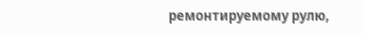ремонтируемому рулю,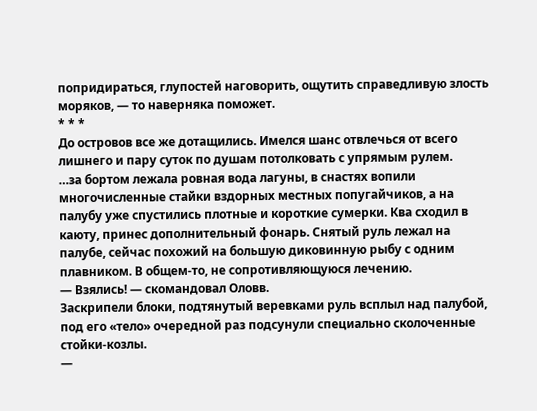попридираться, глупостей наговорить, ощутить справедливую злость моряков, — то наверняка поможет.
* * *
До островов все же дотащились. Имелся шанс отвлечься от всего лишнего и пару суток по душам потолковать с упрямым рулем.
…за бортом лежала ровная вода лагуны, в снастях вопили многочисленные стайки вздорных местных попугайчиков, а на палубу уже спустились плотные и короткие сумерки. Ква сходил в каюту, принес дополнительный фонарь. Снятый руль лежал на палубе, сейчас похожий на большую диковинную рыбу с одним плавником. В общем-то, не сопротивляющуюся лечению.
— Взялись! — скомандовал Оловв.
Заскрипели блоки, подтянутый веревками руль всплыл над палубой, под его «тело» очередной раз подсунули специально сколоченные стойки-козлы.
—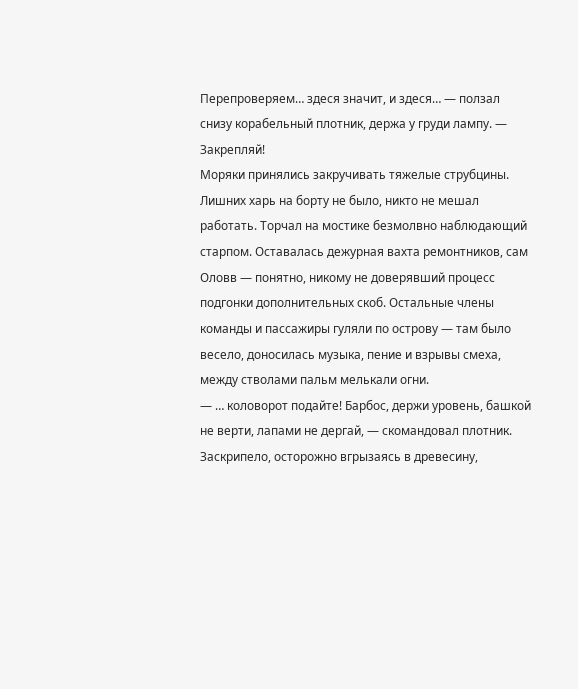Перепроверяем… здеся значит, и здеся… — ползал снизу корабельный плотник, держа у груди лампу. — Закрепляй!
Моряки принялись закручивать тяжелые струбцины.
Лишних харь на борту не было, никто не мешал работать. Торчал на мостике безмолвно наблюдающий старпом. Оставалась дежурная вахта ремонтников, сам Оловв — понятно, никому не доверявший процесс подгонки дополнительных скоб. Остальные члены команды и пассажиры гуляли по острову — там было весело, доносилась музыка, пение и взрывы смеха, между стволами пальм мелькали огни.
— … коловорот подайте! Барбос, держи уровень, башкой не верти, лапами не дергай, — скомандовал плотник.
Заскрипело, осторожно вгрызаясь в древесину,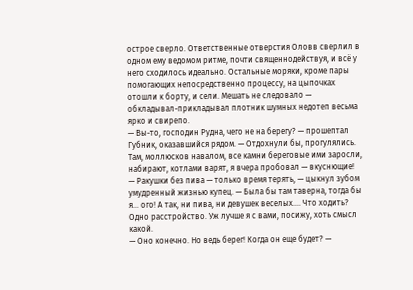острое сверло. Ответственные отверстия Оловв сверлил в одном ему ведомом ритме, почти священнодействуя, и всё у него сходилось идеально. Остальные моряки, кроме пары помогающих непосредственно процессу, на цыпочках отошли к борту, и сели. Мешать не следовало — обкладывал-прикладывал плотник шумных недотеп весьма ярко и свирепо.
— Вы-то, господин Рудна, чего не на берегу? — прошептал Губник, оказавшийся рядом. — Отдохнули бы, прогулялись. Там, моллюсков навалом, все камни береговые ими заросли, набирают, котлами варят, я вчера пробовал — вкуснющие!
— Ракушки без пива — только время терять, — цыкнул зубом умудренный жизнью купец. — Была бы там таверна, тогда бы я… ого! А так, ни пива, ни девушек веселых…. Что ходить? Одно расстройство. Уж лучше я с вами, посижу, хоть смысл какой.
— Оно конечно. Но ведь берег! Когда он еще будет? —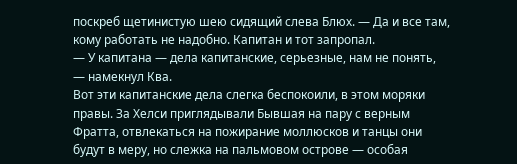поскреб щетинистую шею сидящий слева Блюх. — Да и все там, кому работать не надобно. Капитан и тот запропал.
— У капитана — дела капитанские, серьезные, нам не понять, — намекнул Ква.
Вот эти капитанские дела слегка беспокоили, в этом моряки правы. За Хелси приглядывали Бывшая на пару с верным Фратта, отвлекаться на пожирание моллюсков и танцы они будут в меру, но слежка на пальмовом острове — особая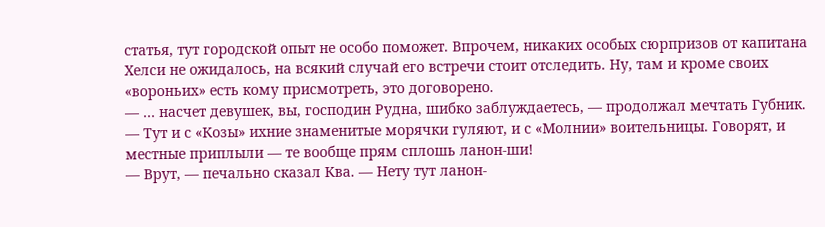статья, тут городской опыт не особо поможет. Впрочем, никаких особых сюрпризов от капитана Хелси не ожидалось, на всякий случай его встречи стоит отследить. Ну, там и кроме своих «вороньих» есть кому присмотреть, это договорено.
— … насчет девушек, вы, господин Рудна, шибко заблуждаетесь, — продолжал мечтать Губник. — Тут и с «Козы» ихние знаменитые морячки гуляют, и с «Молнии» воительницы. Говорят, и местные приплыли — те вообще прям сплошь ланон-ши!
— Врут, — печально сказал Ква. — Нету тут ланон-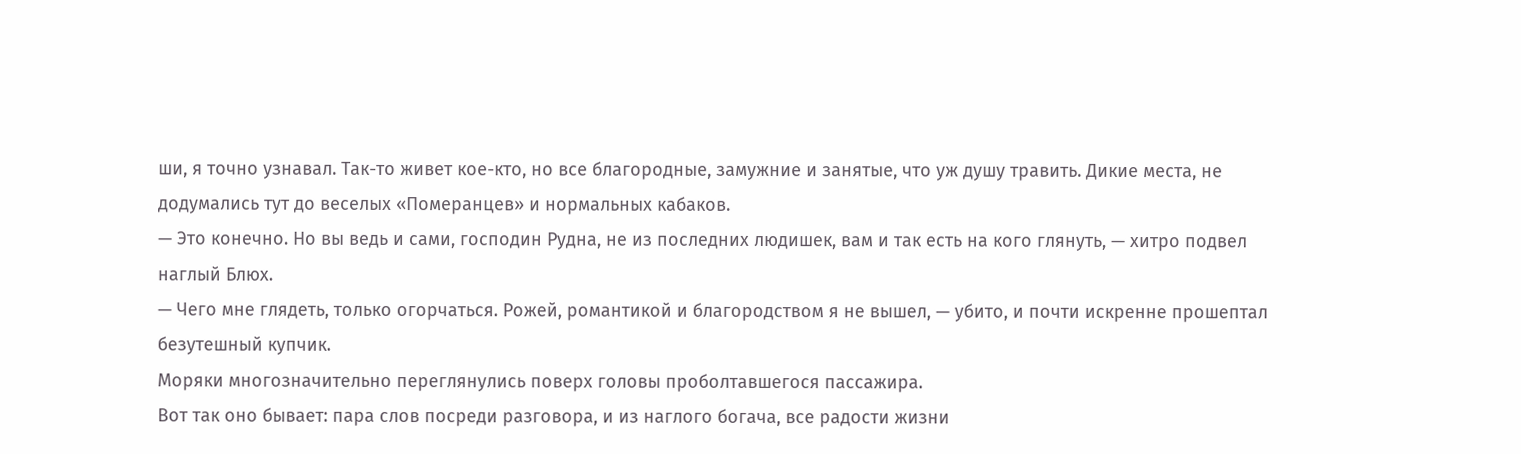ши, я точно узнавал. Так-то живет кое-кто, но все благородные, замужние и занятые, что уж душу травить. Дикие места, не додумались тут до веселых «Померанцев» и нормальных кабаков.
— Это конечно. Но вы ведь и сами, господин Рудна, не из последних людишек, вам и так есть на кого глянуть, — хитро подвел наглый Блюх.
— Чего мне глядеть, только огорчаться. Рожей, романтикой и благородством я не вышел, — убито, и почти искренне прошептал безутешный купчик.
Моряки многозначительно переглянулись поверх головы проболтавшегося пассажира.
Вот так оно бывает: пара слов посреди разговора, и из наглого богача, все радости жизни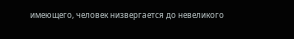имеющего, человек низвергается до невеликого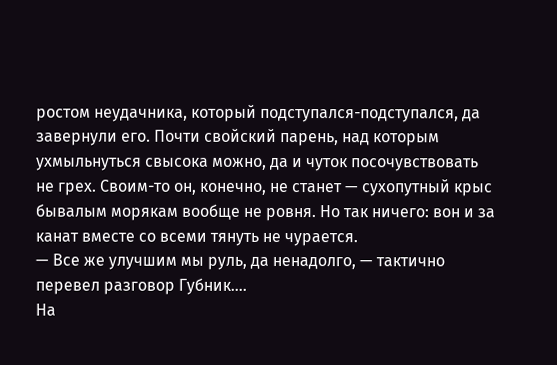ростом неудачника, который подступался-подступался, да завернули его. Почти свойский парень, над которым ухмыльнуться свысока можно, да и чуток посочувствовать не грех. Своим-то он, конечно, не станет — сухопутный крыс бывалым морякам вообще не ровня. Но так ничего: вон и за канат вместе со всеми тянуть не чурается.
— Все же улучшим мы руль, да ненадолго, — тактично перевел разговор Губник….
На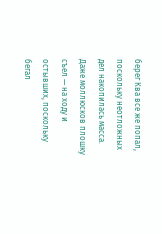берег Ква все же попал, поскольку неотложных дел накопилась масса. Даже моллюсков плошку съел — на ходу и остывших, поскольку бегал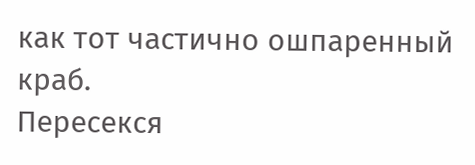как тот частично ошпаренный краб.
Пересекся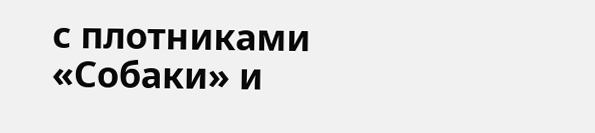с плотниками «Собаки» и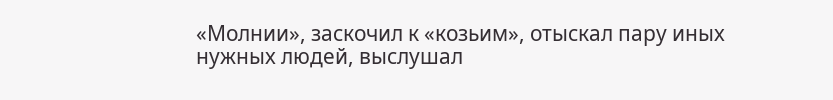«Молнии», заскочил к «козьим», отыскал пару иных нужных людей, выслушал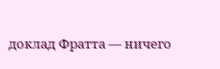доклад Фратта — ничего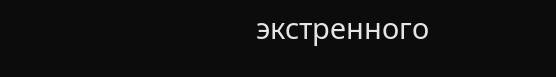экстренного